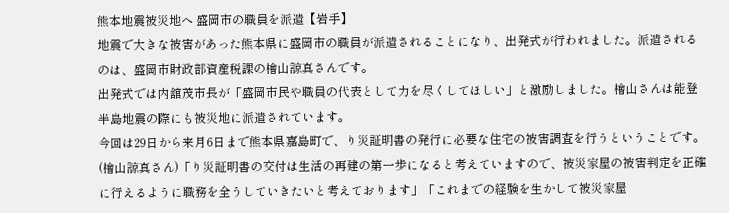熊本地震被災地へ 盛岡市の職員を派遣【岩手】
地震で大きな被害があった熊本県に盛岡市の職員が派遣されることになり、出発式が行われました。派遣されるのは、盛岡市財政部資産税課の檜山諒真さんです。
出発式では内舘茂市長が「盛岡市民や職員の代表として力を尽くしてほしい」と激励しました。檜山さんは能登半島地震の際にも被災地に派遣されています。
今回は29日から来月6日まで熊本県嘉島町で、り災証明書の発行に必要な住宅の被害調査を行うということです。
(檜山諒真さん)「り災証明書の交付は生活の再建の第一歩になると考えていますので、被災家屋の被害判定を正確に行えるように職務を全うしていきたいと考えております」「これまでの経験を生かして被災家屋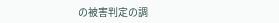の被害判定の調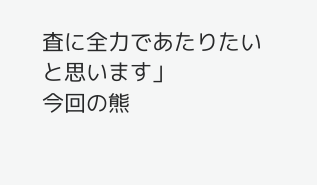査に全力であたりたいと思います」
今回の熊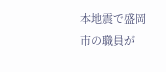本地震で盛岡市の職員が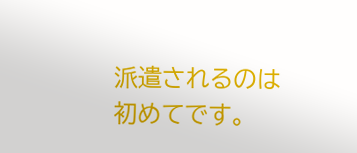派遣されるのは初めてです。